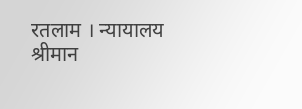रतलाम । न्यायालय श्रीमान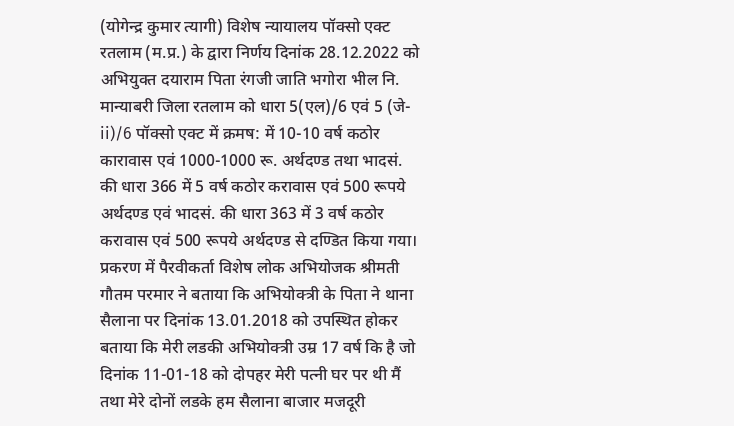(योगेन्द्र कुमार त्यागी) विशेष न्यायालय पॉक्सो एक्ट रतलाम (म.प्र.) के द्वारा निर्णय दिनांक 28.12.2022 को अभियुक्त दयाराम पिता रंगजी जाति भगोरा भील नि. मान्याबरी जिला रतलाम को धारा 5(एल)/6 एवं 5 (जे-ii)/6 पॉक्सो एक्ट में क्रमष: में 10-10 वर्ष कठोर कारावास एवं 1000-1000 रू. अर्थदण्ड तथा भादसं. की धारा 366 में 5 वर्ष कठोर करावास एवं 500 रूपये अर्थदण्ड एवं भादसं. की धारा 363 में 3 वर्ष कठोर करावास एवं 500 रूपये अर्थदण्ड से दण्डित किया गया।
प्रकरण में पैरवीकर्ता विशेष लोक अभियोजक श्रीमती गौतम परमार ने बताया कि अभियोक्त्री के पिता ने थाना सैलाना पर दिनांक 13.01.2018 को उपस्थित होकर बताया कि मेरी लडकी अभियोक्त्री उम्र 17 वर्ष कि है जो दिनांक 11-01-18 को दोपहर मेरी पत्नी घर पर थी मैं तथा मेरे दोनों लडके हम सैलाना बाजार मजदूरी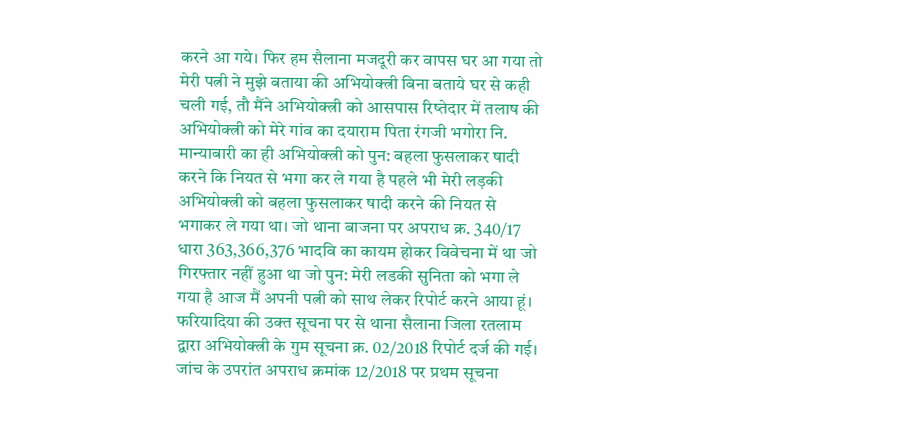करने आ गये। फिर हम सैलाना मजदूरी कर वापस घर आ गया तो मेरी पत्नी ने मुझे बताया की अभियोक्त्री बिना बताये घर से कही चली गई, तौ मैंने अभियोक्त्री को आसपास रिष्तेदार में तलाष की अभियोक्त्री को मेरे गांव का दयाराम पिता रंगजी भगोरा नि. मान्याबारी का ही अभियोक्त्री को पुन: बहला फुसलाकर षादी करने कि नियत से भगा कर ले गया है पहले भी मेरी लड़की अभियोक्त्री को बहला फुसलाकर षादी करने की नियत से भगाकर ले गया था। जो थाना बाजना पर अपराध क्र. 340/17 धारा 363,366,376 भादवि का कायम होकर विवेचना में था जो गिरफ्तार नहीं हुआ था जो पुन: मेरी लडकी सुनिता को भगा ले गया है आज मैं अपनी पत्नी को साथ लेकर रिपोर्ट करने आया हूं।
फरियादिया की उक्त सूचना पर से थाना सैलाना जिला रतलाम द्वारा अभियोक्त्री के गुम सूचना क्र. 02/2018 रिपोर्ट दर्ज की गई। जांच के उपरांत अपराध क्रमांक 12/2018 पर प्रथम सूचना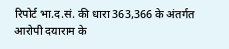रिपोर्ट भा.द.सं. की धारा 363,366 के अंतर्गत आरोपी दयाराम के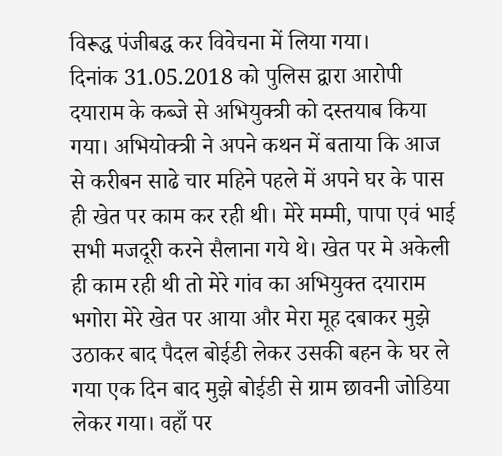विरूद्ध पंजीबद्ध कर विवेचना में लिया गया।
दिनांक 31.05.2018 को पुलिस द्वारा आरोपी दयाराम के कब्जे से अभियुक्त्री को दस्तयाब किया गया। अभियोक्त्री ने अपने कथन में बताया कि आज से करीबन साढे चार महिने पहले में अपने घर के पास ही खेत पर काम कर रही थी। मेरे मम्मी, पापा एवं भाई सभी मजदूरी करने सैलाना गये थे। खेत पर मे अकेली ही काम रही थी तो मेरे गांव का अभियुक्त दयाराम भगोरा मेरे खेत पर आया और मेरा मूह दबाकर मुझे उठाकर बाद पैदल बोईडी लेकर उसकी बहन के घर ले गया एक दिन बाद मुझे बोईडी से ग्राम छावनी जोडिया लेकर गया। वहाँ पर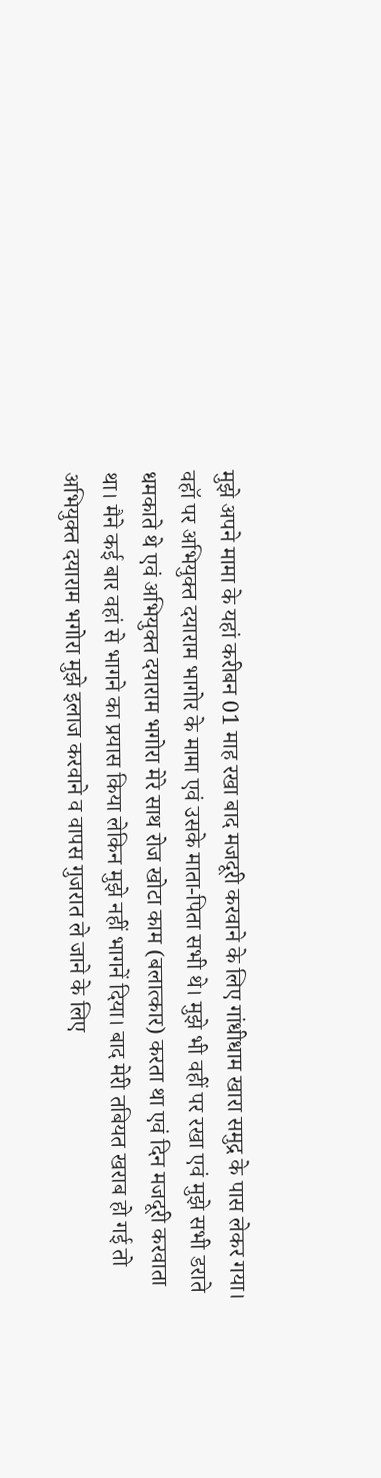मुझे अपने मामा के यहां करीबन 01 माह रखा बाद मजदूरी करवाने के लिए गांधीधाम खारा समुद्र के पास लेकर गया। वहॉ पर अभियुक्त दयाराम भागोर के मामा एवं उसके माता-पिता सभी थे। मुझे भी वहीं पर रखा एवं मुझे सभी डराते धमकाते थे एवं अभियुक्त दयाराम भगोरा मेरे साथ रोज खोटा काम (बलात्कार) करता था एवं दिन मजदूरी करवाता था। मैने कई बार वहां से भागने का प्रयास किया लेकिन मुझे नहीं भागनें दिया। बाद मेरी तबियत खराब हो गई तो अभियुक्त दयाराम भगोरा मुझे इलाज करवाने व वापस गुजरात ले जाने के लिए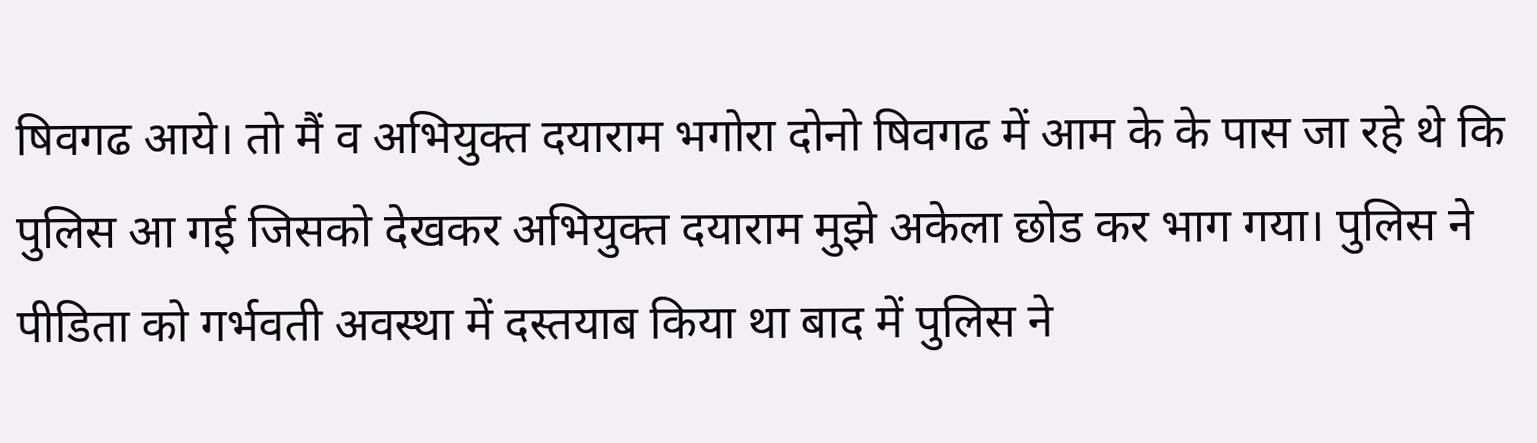षिवगढ आये। तो मैं व अभियुक्त दयाराम भगोरा दोनो षिवगढ में आम के के पास जा रहे थे कि पुलिस आ गई जिसको देखकर अभियुक्त दयाराम मुझे अकेला छोड कर भाग गया। पुलिस ने पीडिता को गर्भवती अवस्था में दस्तयाब किया था बाद में पुलिस ने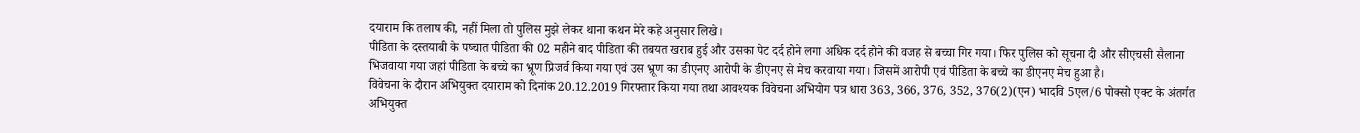दयाराम कि तलाष की, नहीं मिला तो पुलिस मुझे लेकर थाना कथन मेरे कहे अनुसार लिखे।
पीडिता के दस्तयाबी के पष्चात पीडिता की 02 महीने बाद पीडिता की तबयत खराब हुई और उसका पेट दर्द होने लगा अधिक दर्द होने की वजह से बच्चा गिर गया। फिर पुलिस को सूचना दी और सीएचसी सैलाना भिजवाया गया जहां पीडिता के बच्चे का भ्रूण प्रिजर्व किया गया एवं उस भ्रूण का डीएनए आरोपी के डीएनए से मेच करवाया गया। जिसमें आरोपी एवं पीडिता के बच्चे का डीएनए मेच हुआ है।
विवेचना के दौरान अभियुक्त दयाराम को दिनांक 20.12.2019 गिरफ्तार किया गया तथा आवश्यक विवेचना अभियोग पत्र धारा 363, 366, 376, 352, 376(2)(एन) भादवि 5एल/6 पोक्सो एक्ट के अंतर्गत अभियुक्त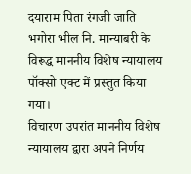दयाराम पिता रंगजी जाति भगोरा भील नि. मान्याबरी के विरूद्ध माननीय विशेष न्यायालय पॉक्सो एक्ट में प्रस्तुत किया गया।
विचारण उपरांत माननीय विशेष न्यायालय द्वारा अपने निर्णय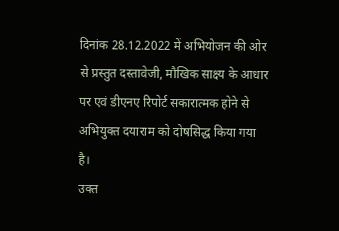दिनांक 28.12.2022 में अभियोजन की ओर से प्रस्तुत दस्तावेजी, मौखिक साक्ष्य के आधार पर एवं डीएनए रिपोर्ट सकारात्मक होने से अभियुक्त दयाराम को दोषसिद्ध किया गया है।
उक्त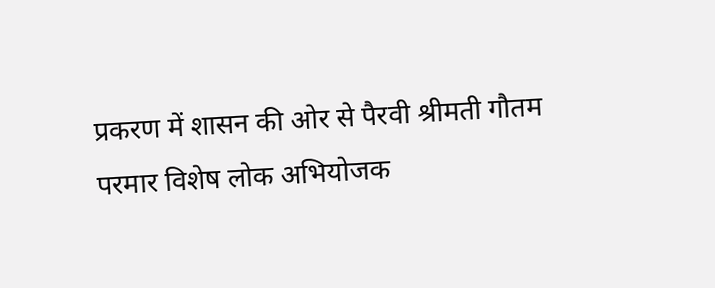प्रकरण में शासन की ओर से पैरवी श्रीमती गौतम परमार विशेष लोक अभियोजक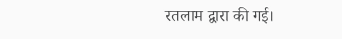रतलाम द्वारा की गई।